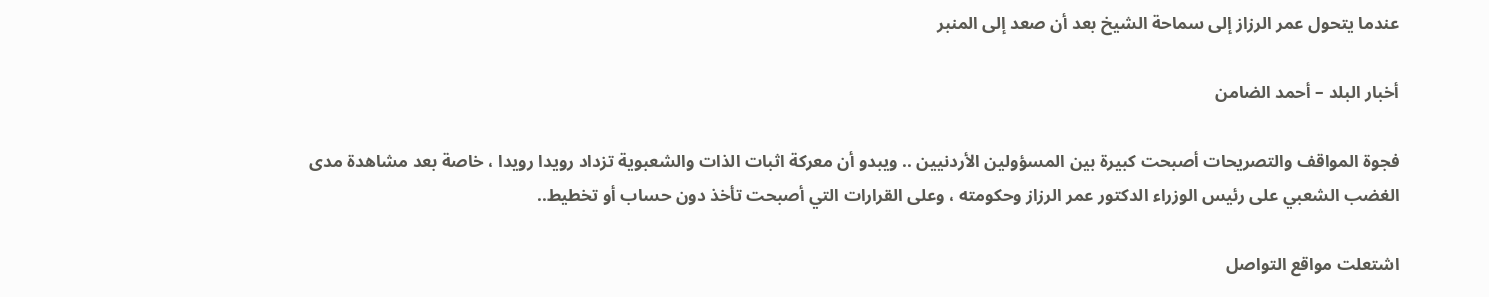عندما يتحول عمر الرزاز إلى سماحة الشيخ بعد أن صعد إلى المنبر

أخبار البلد – أحمد الضامن

فجوة المواقف والتصريحات أصبحت كبيرة بين المسؤولين الأردنيين .. ويبدو أن معركة اثبات الذات والشعبوية تزداد رويدا رويدا ، خاصة بعد مشاهدة مدى الغضب الشعبي على رئيس الوزراء الدكتور عمر الرزاز وحكومته ، وعلى القرارات التي أصبحت تأخذ دون حساب أو تخطيط..

اشتعلت مواقع التواصل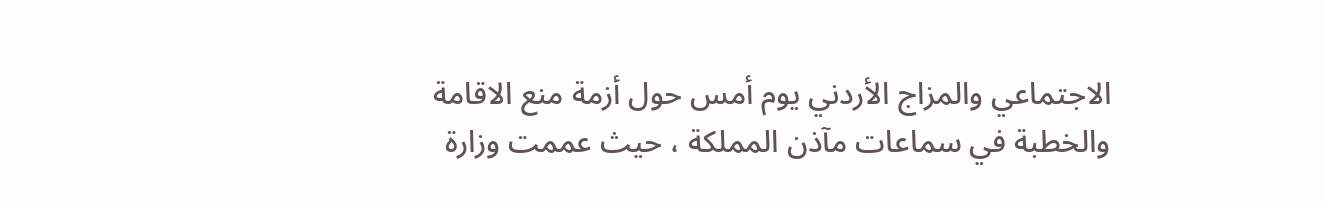الاجتماعي والمزاج الأردني يوم أمس حول أزمة منع الاقامة والخطبة في سماعات مآذن المملكة ، حيث عممت وزارة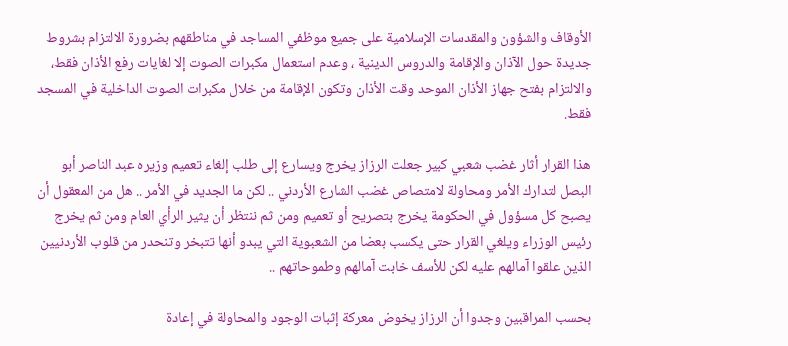الأوقاف والشؤون والمقدسات الإسلامية على جميع موظفي المساجد في مناطقهم بضرورة الالتزام بشروط جديدة حول الآذان والإقامة والدروس الدينية ، وعدم استعمال مكبرات الصوت إلا لغايات رفع الأذان فقط، والالتزام بفتح جهاز الأذان الموحد وقت الأذان وتكون الإقامة من خلال مكبرات الصوت الداخلية في المسجد فقط.

هذا القرار أثار غضب شعبي كبير جعلت الرزاز يخرج ويسارع إلى طلب إلغاء تعميم وزيره عبد الناصر أبو البصل لتدارك الأمر ومحاولة لامتصاص غضب الشارع الأردني .. لكن ما الجديد في الأمر .. هل من المعقول أن يصبح كل مسؤول في الحكومة يخرج بتصريح أو تعميم ومن ثم ننتظر أن يثير الرأي العام ومن ثم يخرج رئيس الوزراء ويلغي القرار حتى يكسب بعضا من الشعبوية التي يبدو أنها تتبخر وتنحدر من قلوب الأردنيين الذين علقوا آمالهم عليه لكن للأسف خابت آمالهم وطموحاتهم ..

بحسب المراقبين وجدوا أن الرزاز يخوض معركة إثبات الوجود والمحاولة في إعادة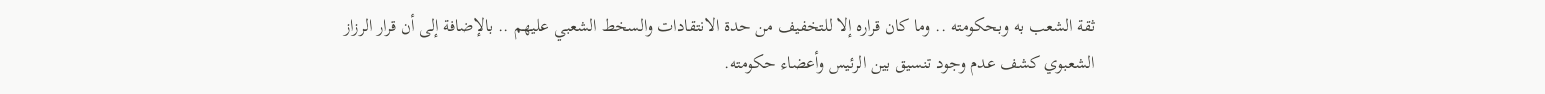ثقة الشعب به وبحكومته .. وما كان قراره إلا للتخفيف من حدة الانتقادات والسخط الشعبي عليهم .. بالإضافة إلى أن قرار الرزاز الشعبوي كشف عدم وجود تنسيق بين الرئيس وأعضاء حكومته.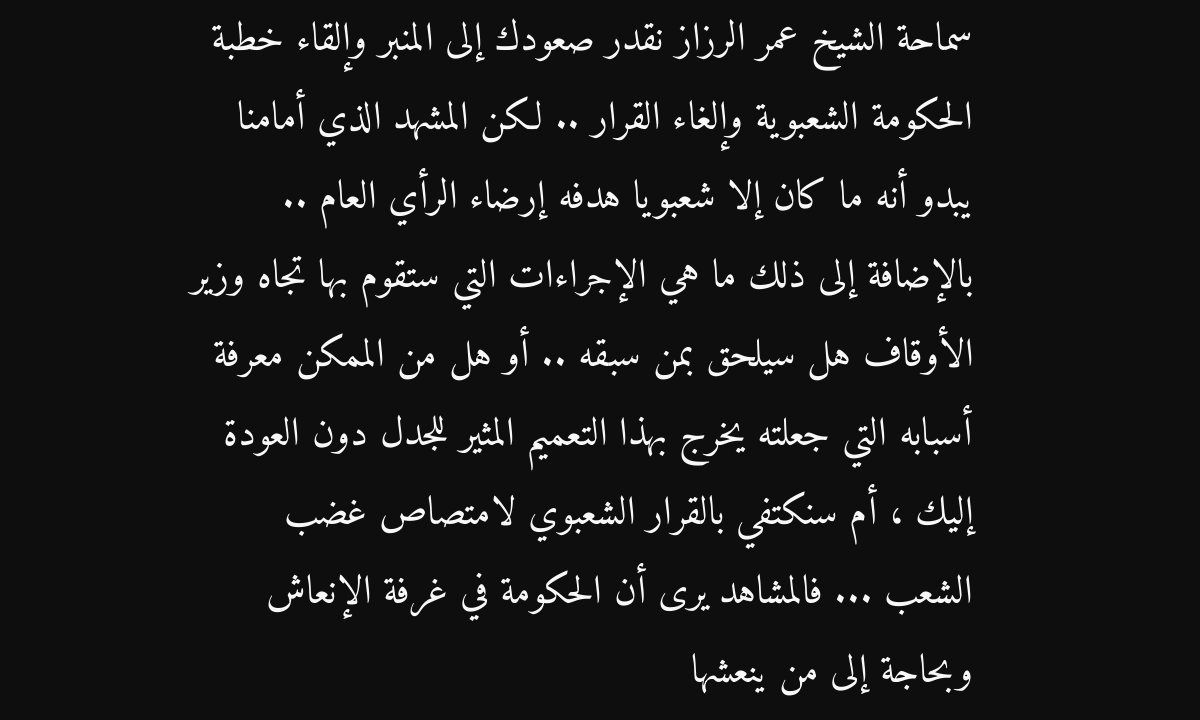سماحة الشيخ عمر الرزاز نقدر صعودك إلى المنبر وإلقاء خطبة الحكومة الشعبوية وإلغاء القرار .. لكن المشهد الذي أمامنا يبدو أنه ما كان إلا شعبويا هدفه إرضاء الرأي العام .. بالإضافة إلى ذلك ما هي الإجراءات التي ستقوم بها تجاه وزير الأوقاف هل سيلحق بمن سبقه .. أو هل من الممكن معرفة أسبابه التي جعلته يخرج بهذا التعميم المثير للجدل دون العودة إليك ، أم سنكتفي بالقرار الشعبوي لامتصاص غضب الشعب ... فالمشاهد يرى أن الحكومة في غرفة الإنعاش وبحاجة إلى من ينعشها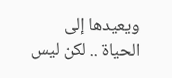ويعيدها إلى الحياة .. لكن ليس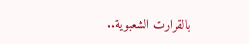بالقرارت الشعبوية..